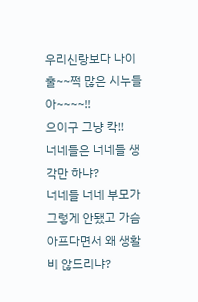우리신랑보다 나이 훌~~쩍 많은 시누들아~~~~!!
으이구 그냥 칵!!
너네들은 너네들 생각만 하냐?
너네들 너네 부모가 그렇게 안됐고 가슴아프다면서 왜 생활비 않드리냐?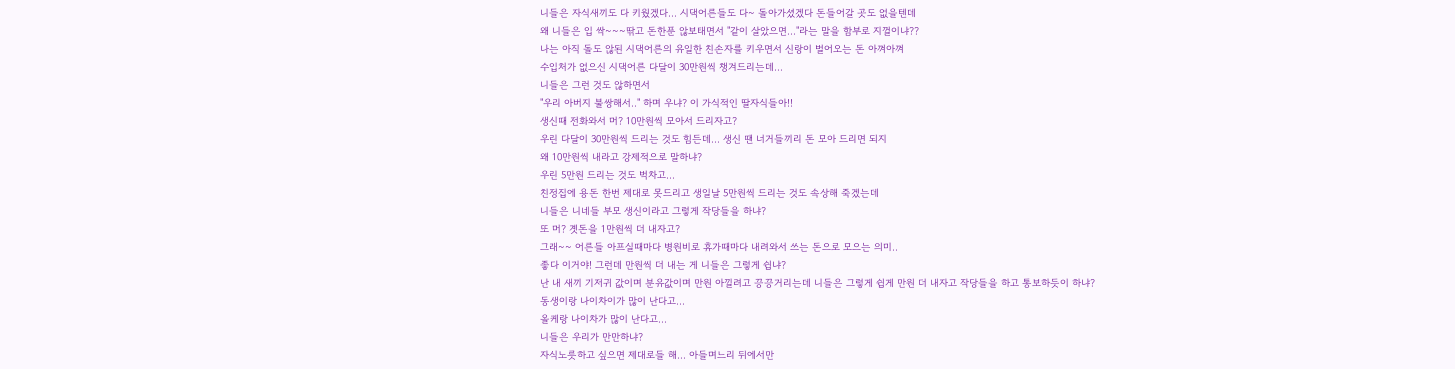니들은 자식새끼도 다 키웠겠다... 시댁어른들도 다~ 돌아가셨겠다 돈들어갈 곳도 없을텐데
왜 니들은 입 싹~~~딲고 돈한푼 않보태면서 "같이 살았으면..."라는 말을 함부로 지껄이냐??
나는 아직 돌도 않된 시댁어른의 유일한 친손자를 키우면서 신랑이 벌어오는 돈 아껴아껴
수입처가 없으신 시댁어른 다달이 30만원씩 챙겨드리는데...
니들은 그런 것도 않하면서
"우리 아버지 불쌍해서.." 하며 우냐? 이 가식적인 딸자식들아!!
생신때 전화와서 머? 10만원씩 모아서 드리자고?
우린 다달이 30만원씩 드리는 것도 힘든데... 생신 땐 너거들끼리 돈 모아 드리면 되지
왜 10만원씩 내라고 강제적으로 말하냐?
우린 5만원 드리는 것도 벅차고...
친정집에 용돈 한번 제대로 못드리고 생일날 5만원씩 드리는 것도 속상해 죽겠는데
니들은 니네들 부모 생신이라고 그렇게 작당들을 하냐?
또 머? 곗돈을 1만원씩 더 내자고?
그래~~ 어른들 아프실때마다 병원비로 휴가때마다 내려와서 쓰는 돈으로 모으는 의미..
좋다 이거야! 그런데 만원씩 더 내는 게 니들은 그렇게 쉽냐?
난 내 새끼 기저귀 값이며 분유값이며 만원 아낄려고 끙끙거리는데 니들은 그렇게 쉽게 만원 더 내자고 작당들을 하고 통보하듯이 하냐?
동생이랑 나이차이가 많이 난다고...
올케랑 나이차가 많이 난다고...
니들은 우리가 만만하냐?
자식노릇하고 싶으면 제대로들 해... 아들며느리 뒤에서만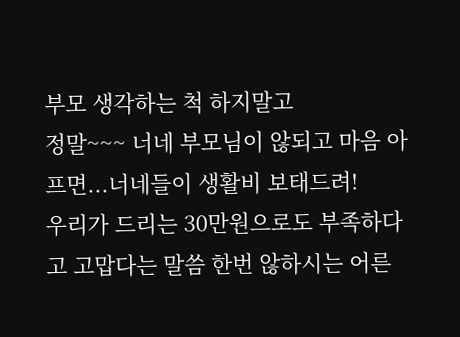부모 생각하는 척 하지말고
정말~~~ 너네 부모님이 않되고 마음 아프면...너네들이 생활비 보태드려!
우리가 드리는 30만원으로도 부족하다고 고맙다는 말씀 한번 않하시는 어른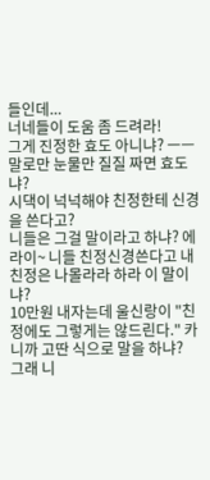들인데...
너네들이 도움 좀 드려라!
그게 진정한 효도 아니냐? ㅡㅡ 말로만 눈물만 질질 짜면 효도냐?
시댁이 넉넉해야 친정한테 신경을 쓴다고?
니들은 그걸 말이라고 하냐? 에라이~ 니들 친정신경쓴다고 내 친정은 나몰라라 하라 이 말이냐?
10만원 내자는데 울신랑이 "친정에도 그렇게는 않드린다." 카니까 고딴 식으로 말을 하냐?
그래 니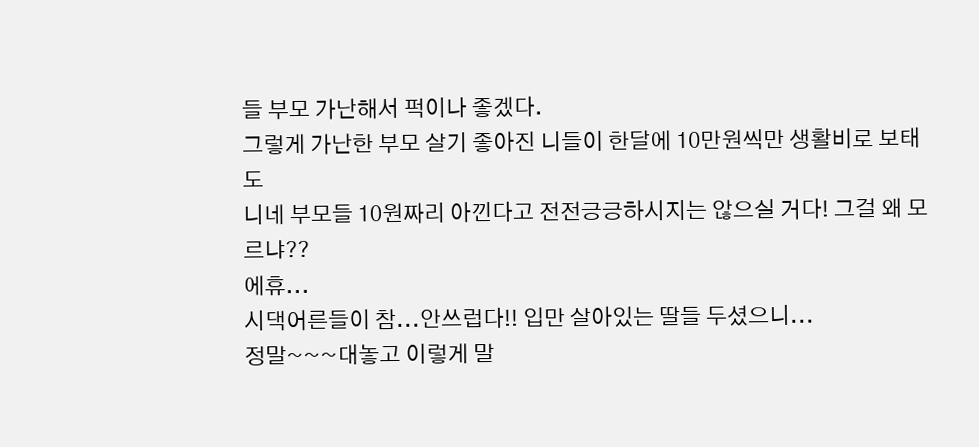들 부모 가난해서 퍽이나 좋겠다.
그렇게 가난한 부모 살기 좋아진 니들이 한달에 10만원씩만 생활비로 보태도
니네 부모들 10원짜리 아낀다고 전전긍긍하시지는 않으실 거다! 그걸 왜 모르냐??
에휴...
시댁어른들이 참...안쓰럽다!! 입만 살아있는 딸들 두셨으니...
정말~~~대놓고 이렇게 말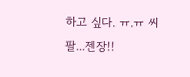하고 싶다. ㅠ.ㅠ 씨팔...젠장!!